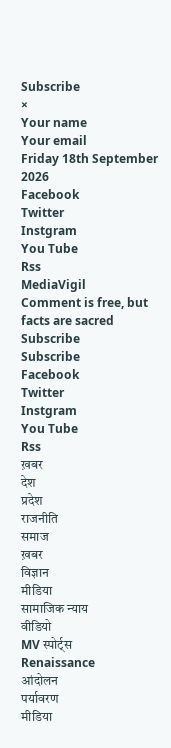Subscribe
×
Your name
Your email
Friday 18th September 2026
Facebook
Twitter
Instgram
You Tube
Rss
MediaVigil
Comment is free, but facts are sacred
Subscribe
Subscribe
Facebook
Twitter
Instgram
You Tube
Rss
ख़बर
देश
प्रदेश
राजनीति
समाज
ख़बर
विज्ञान
मीडिया
सामाजिक न्याय
वीडियो
MV स्पोर्ट्स
Renaissance
आंदोलन
पर्यावरण
मीडिया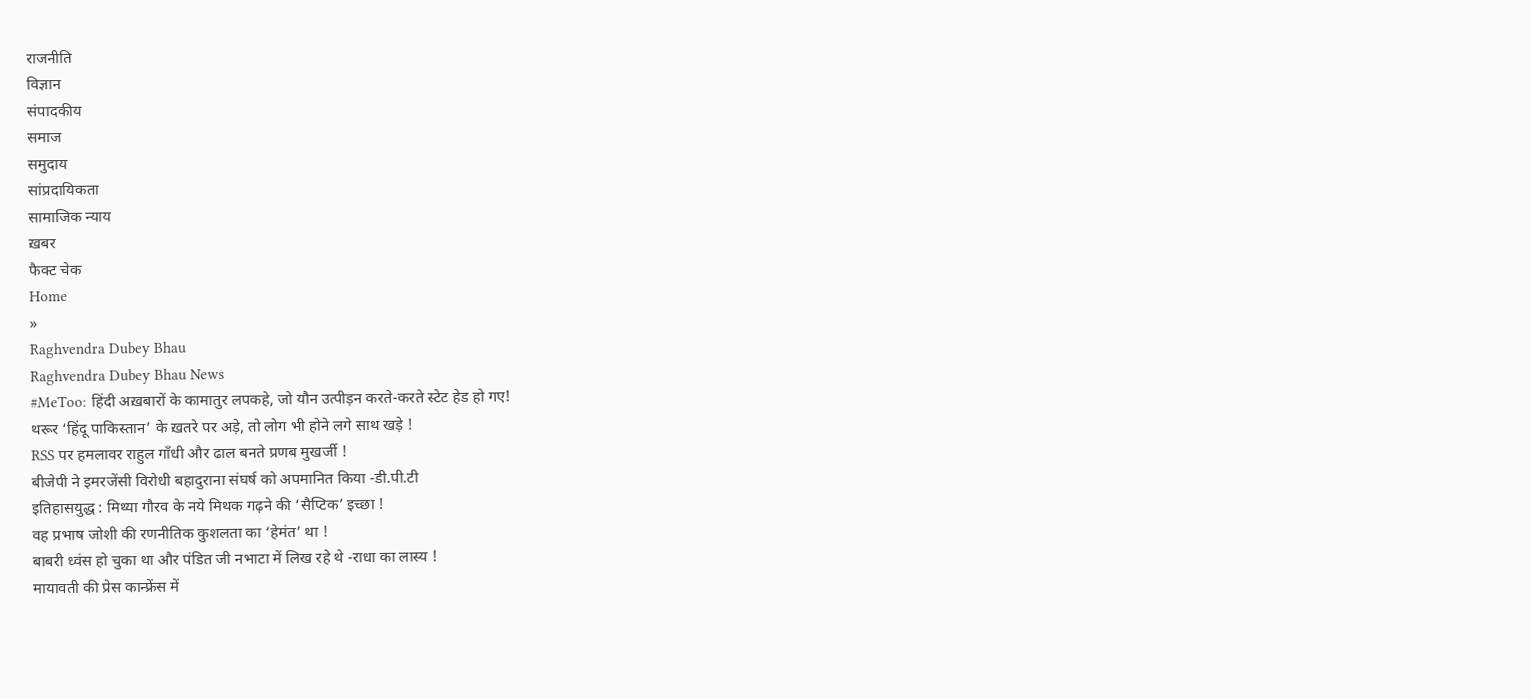राजनीति
विज्ञान
संपादकीय
समाज
समुदाय
सांप्रदायिकता
सामाजिक न्याय
ख़बर
फैक्ट चेक
Home
»
Raghvendra Dubey Bhau
Raghvendra Dubey Bhau News
#MeToo: हिंदी अख़बारों के कामातुर लपकहे, जो यौन उत्पीड़न करते-करते स्टेट हेड हो गए!
थरूर ‘हिंदू पाकिस्तान’ के ख़तरे पर अड़े, तो लोग भी होने लगे साथ खड़े !
RSS पर हमलावर राहुल गाँधी और ढाल बनते प्रणब मुखर्जी !
बीजेपी ने इमरजेंसी विरोधी बहादुराना संघर्ष को अपमानित किया -डी.पी.टी
इतिहासयुद्ध : मिथ्या गौरव के नये मिथक गढ़ने की ‘सैप्टिक’ इच्छा !
वह प्रभाष जोशी की रणनीतिक कुशलता का ‘हेमंत’ था !
बाबरी ध्वंस हो चुका था और पंडित जी नभाटा में लिख रहे थे -राधा का लास्य !
मायावती की प्रेस कान्फ्रेंस में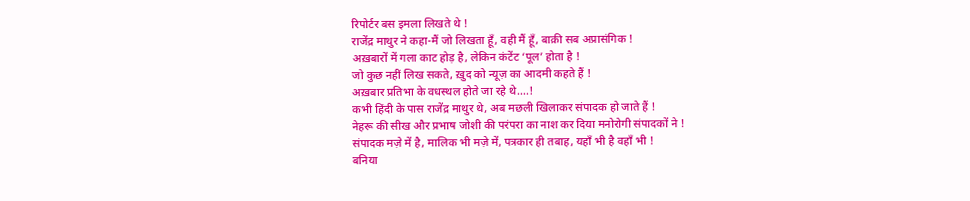रिपोर्टर बस इमला लिखते थे !
राजेंद्र माथुर ने कहा-मैं जो लिखता हूँ, वही मैं हूँ, बाक़ी सब अप्रासंगिक !
अख़बारों में गला काट होड़ है, लेकिन कंटेंट ‘पूल’ होता है !
जो कुछ नहीं लिख सकते, ख़ुद को न्यूज़ का आदमी कहते हैं !
अख़बार प्रतिभा के वधस्थल होते जा रहे थे….!
कभी हिंदी के पास राजेंद्र माथुर थे, अब मछली खिलाकर संपादक हो जाते हैं !
नेहरू की सीख और प्रभाष जोशी की परंपरा का नाश कर दिया मनोरोगी संपादकों ने !
संपादक मज़े में है, मालिक भी मज़े में, पत्रकार ही तबाह, यहाँ भी है वहाँ भी !
बनिया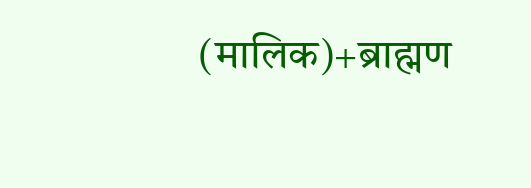(मालिक)+ब्राह्मण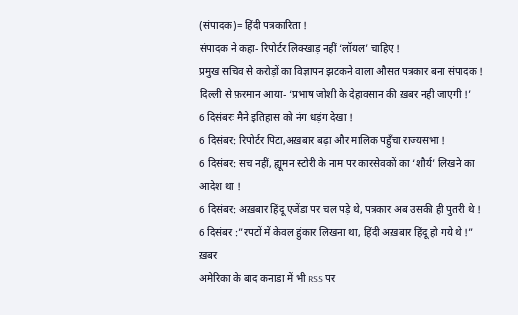(संपादक)= हिंदी पत्रकारिता !
संपादक ने कहा- रिपोर्टर लिक्खाड़ नहीं ‘लॉयल’ चाहिए !
प्रमुख सचिव से करोड़ों का विज्ञापन झटकने वाला औसत पत्रकार बना संपादक !
दिल्ली से फ़रमान आया- ‘प्रभाष जोशी के देहावसान की ख़बर नही जाएगी !’
6 दिसंबरः मैने इतिहास को नंग धड़ंग देखा !
6 दिसंबर: रिपोर्टर पिटा,अख़बार बढ़ा और मालिक पहुँचा राज्यसभा !
6 दिसंबर: सच नहीं, ह्यूमन स्टोरी के नाम पर कारसेवकों का ‘शौर्य’ लिखने का आदेश था !
6 दिसंबर: अख़बार हिंदू एजेंडा पर चल पड़े थे, पत्रकार अब उसकी ही पुतरी थे !
6 दिसंबर :”रपटों में केवल हुंकार लिखना था, हिंदी अख़बार हिंदू हो गये थे !”
ख़बर
अमेरिका के बाद कनाडा में भी RSS पर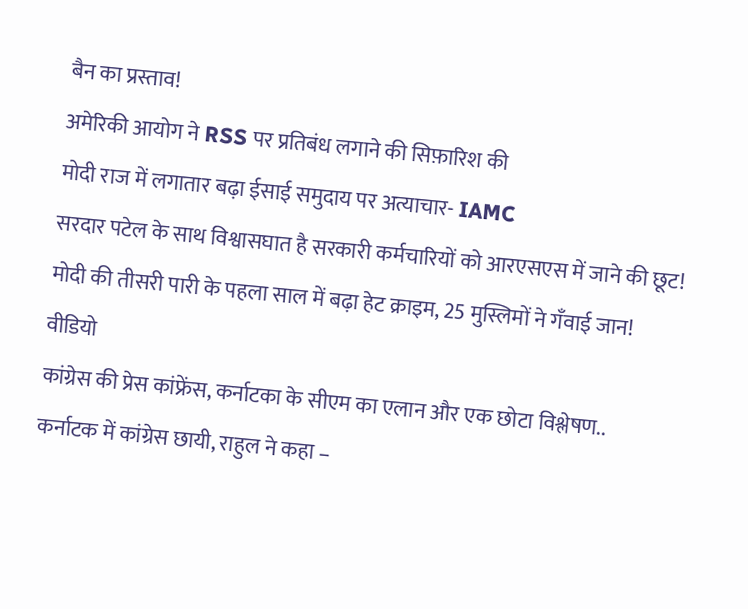बैन का प्रस्ताव!
अमेरिकी आयोग ने RSS पर प्रतिबंध लगाने की सिफ़ारिश की
मोदी राज में लगातार बढ़ा ईसाई समुदाय पर अत्याचार- IAMC
सरदार पटेल के साथ विश्वासघात है सरकारी कर्मचारियों को आरएसएस में जाने की छूट!
मोदी की तीसरी पारी के पहला साल में बढ़ा हेट क्राइम, 25 मुस्लिमों ने गँवाई जान!
वीडियो
कांग्रेस की प्रेस कांफ्रेंस, कर्नाटका के सीएम का एलान और एक छोटा विश्लेषण..
कर्नाटक में कांग्रेस छायी, राहुल ने कहा –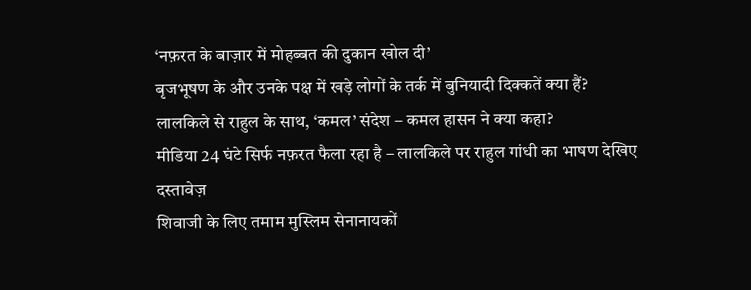‘नफ़रत के बाज़ार में मोहब्बत की दुकान खोल दी’
बृजभूषण के और उनके पक्ष में खड़े लोगों के तर्क में बुनियादी दिक्कतें क्या हैं?
लालकिले से राहुल के साथ, ‘कमल’ संदेश – कमल हासन ने क्या कहा?
मीडिया 24 घंटे सिर्फ नफ़रत फैला रहा है – लालकिले पर राहुल गांधी का भाषण देखिए
दस्तावेज़
शिवाजी के लिए तमाम मुस्लिम सेनानायकों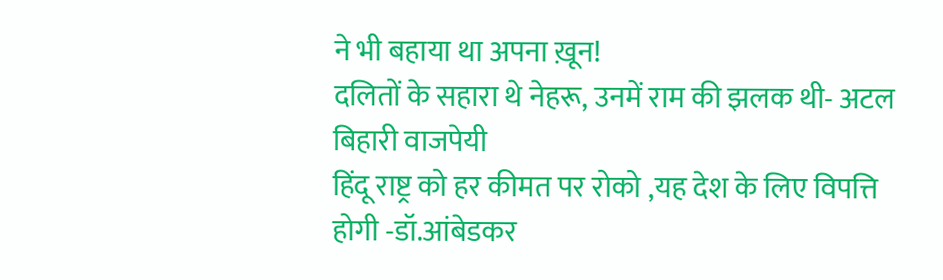ने भी बहाया था अपना ख़ून!
दलितों के सहारा थे नेहरू, उनमें राम की झलक थी- अटल बिहारी वाजपेयी
हिंदू राष्ट्र को हर कीमत पर रोको ,यह देश के लिए विपत्ति होगी -डॉ.आंबेडकर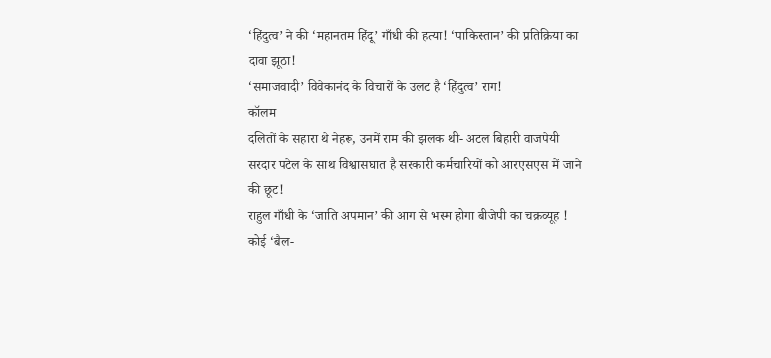‘हिंदुत्व’ ने की ‘महानतम हिंदू’ गाँधी की हत्या! ‘पाकिस्तान’ की प्रतिक्रिया का दावा झूठा!
‘समाजवादी’ विवेकानंद के विचारों के उलट है ‘हिंदुत्व’ राग!
कॉलम
दलितों के सहारा थे नेहरू, उनमें राम की झलक थी- अटल बिहारी वाजपेयी
सरदार पटेल के साथ विश्वासघात है सरकारी कर्मचारियों को आरएसएस में जाने की छूट!
राहुल गाँधी के ‘जाति अपमान’ की आग से भस्म होगा बीजेपी का चक्रव्यूह !
कोई ‘बैल-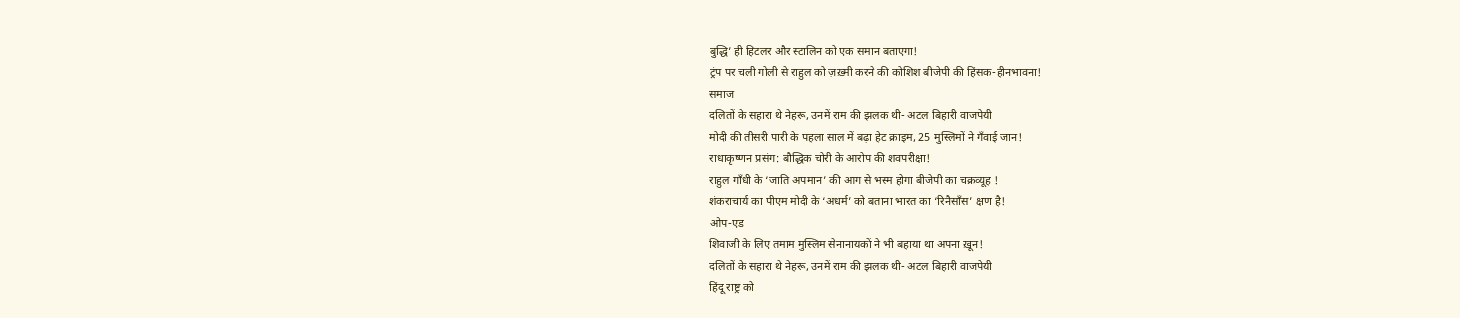बुद्धि’ ही हिटलर और स्टालिन को एक समान बताएगा!
ट्रंप पर चली गोली से राहुल को ज़ख़्मी करने की कोशिश बीजेपी की हिंसक-हीनभावना!
समाज
दलितों के सहारा थे नेहरू, उनमें राम की झलक थी- अटल बिहारी वाजपेयी
मोदी की तीसरी पारी के पहला साल में बढ़ा हेट क्राइम, 25 मुस्लिमों ने गँवाई जान!
राधाकृष्णन प्रसंग: बौद्धिक चोरी के आरोप की शवपरीक्षा!
राहुल गाँधी के ‘जाति अपमान’ की आग से भस्म होगा बीजेपी का चक्रव्यूह !
शंकराचार्य का पीएम मोदी के ‘अधर्म’ को बताना भारत का ‘रिनैसाँस’ क्षण है!
ओप-एड
शिवाजी के लिए तमाम मुस्लिम सेनानायकों ने भी बहाया था अपना ख़ून!
दलितों के सहारा थे नेहरू, उनमें राम की झलक थी- अटल बिहारी वाजपेयी
हिंदू राष्ट्र को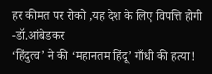हर कीमत पर रोको ,यह देश के लिए विपत्ति होगी -डॉ.आंबेडकर
‘हिंदुत्व’ ने की ‘महानतम हिंदू’ गाँधी की हत्या!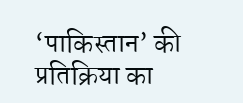‘पाकिस्तान’ की प्रतिक्रिया का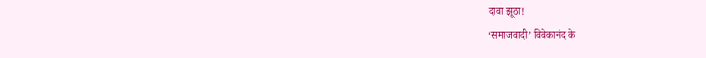दावा झूठा!
‘समाजवादी’ विवेकानंद के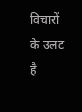विचारों के उलट है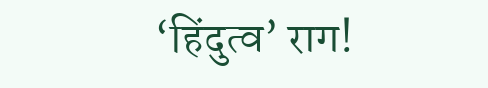‘हिंदुत्व’ राग!